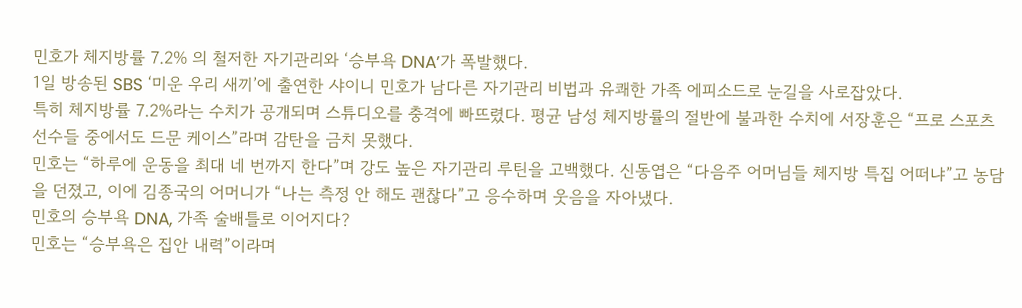민호가 체지방률 7.2% 의 철저한 자기관리와 ‘승부욕 DNA’가 폭발했다.
1일 방송된 SBS ‘미운 우리 새끼’에 출연한 샤이니 민호가 남다른 자기관리 비법과 유쾌한 가족 에피소드로 눈길을 사로잡았다.
특히 체지방률 7.2%라는 수치가 공개되며 스튜디오를 충격에 빠뜨렸다. 평균 남성 체지방률의 절반에 불과한 수치에 서장훈은 “프로 스포츠 선수들 중에서도 드문 케이스”라며 감탄을 금치 못했다.
민호는 “하루에 운동을 최대 네 번까지 한다”며 강도 높은 자기관리 루틴을 고백했다. 신동엽은 “다음주 어머님들 체지방 특집 어떠냐”고 농담을 던졌고, 이에 김종국의 어머니가 “나는 측정 안 해도 괜찮다”고 응수하며 웃음을 자아냈다.
민호의 승부욕 DNA, 가족 술배틀로 이어지다?
민호는 “승부욕은 집안 내력”이라며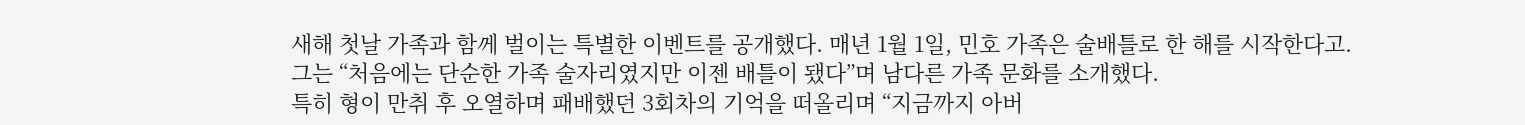새해 첫날 가족과 함께 벌이는 특별한 이벤트를 공개했다. 매년 1월 1일, 민호 가족은 술배틀로 한 해를 시작한다고. 그는 “처음에는 단순한 가족 술자리였지만 이젠 배틀이 됐다”며 남다른 가족 문화를 소개했다.
특히 형이 만취 후 오열하며 패배했던 3회차의 기억을 떠올리며 “지금까지 아버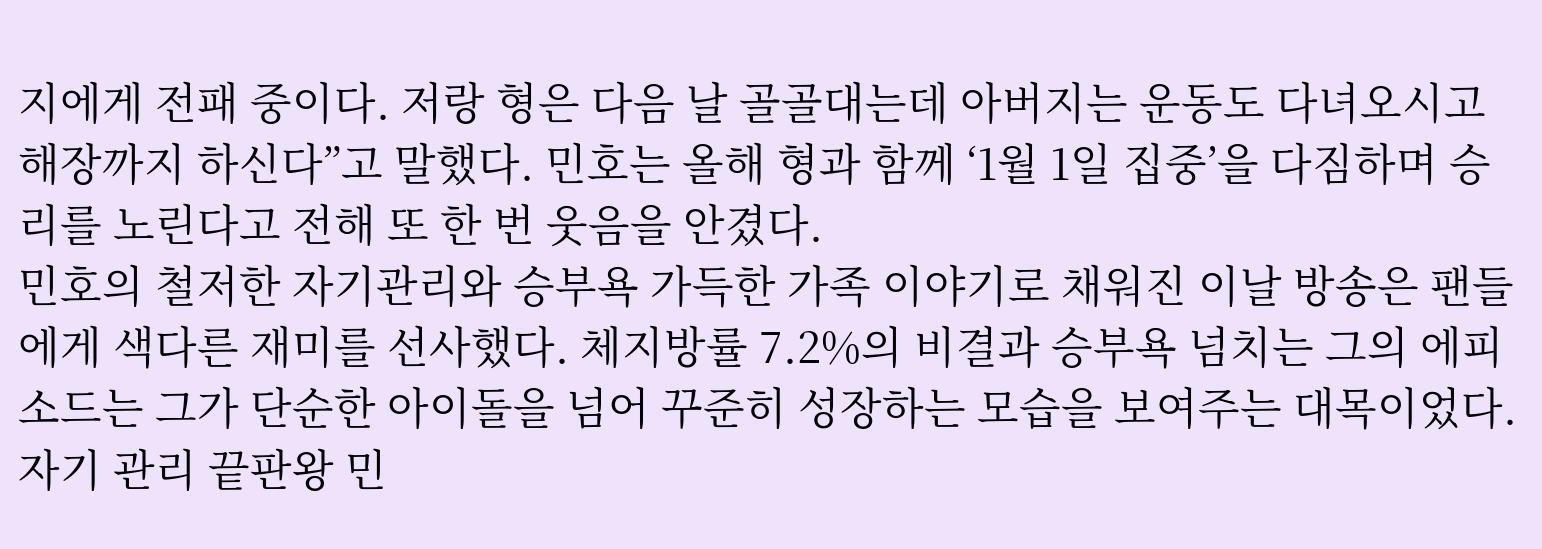지에게 전패 중이다. 저랑 형은 다음 날 골골대는데 아버지는 운동도 다녀오시고 해장까지 하신다”고 말했다. 민호는 올해 형과 함께 ‘1월 1일 집중’을 다짐하며 승리를 노린다고 전해 또 한 번 웃음을 안겼다.
민호의 철저한 자기관리와 승부욕 가득한 가족 이야기로 채워진 이날 방송은 팬들에게 색다른 재미를 선사했다. 체지방률 7.2%의 비결과 승부욕 넘치는 그의 에피소드는 그가 단순한 아이돌을 넘어 꾸준히 성장하는 모습을 보여주는 대목이었다.
자기 관리 끝판왕 민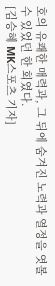호의 유쾌한 매력과, 그 뒤에 숨겨진 노력과 열정을 엿볼 수 있었던 한 회였다.
[김승혜 MK스포츠 기자]